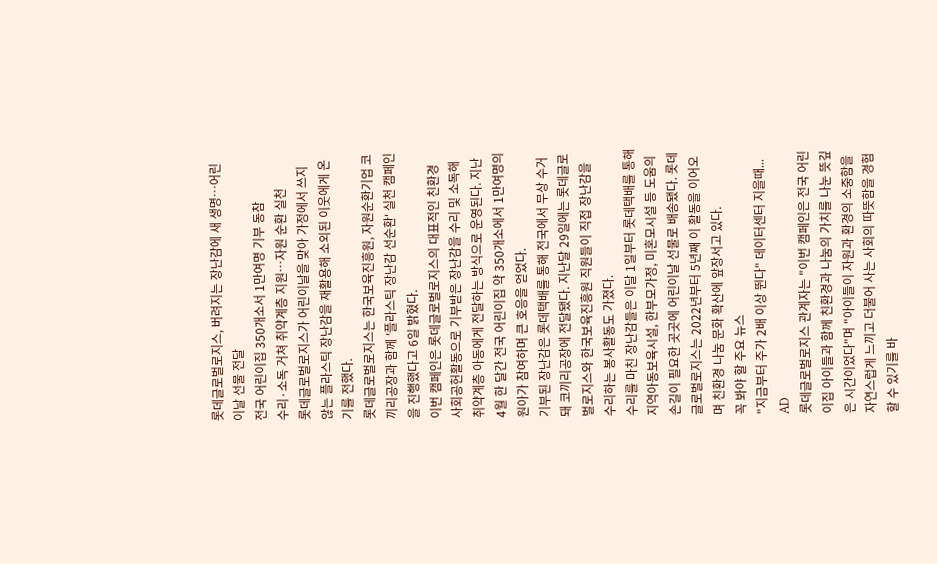롯데글로벌로지스, 버려지는 장난감에 새 생명…어린이날 선물 전달
전국 어린이집 350개소서 1만여명 기부 동참
수리·소독 거쳐 취약계층 지원…자원 순환 실천
롯데글로벌로지스가 어린이날을 맞아 가정에서 쓰지 않는 플라스틱 장난감을 재활용해 소외된 이웃에게 온기를 전했다.
롯데글로벌로지스는 한국보육진흥원, 자원순환기업 코끼리공장과 함께 '플라스틱 장난감 선순환' 실천 캠페인을 진행했다고 6일 밝혔다.
이번 캠페인은 롯데글로벌로지스의 대표적인 친환경 사회공헌활동으로 기부받은 장난감을 수리 및 소독해 취약계층 아동에게 전달하는 방식으로 운영된다. 지난 4월 한 달간 전국 어린이집 약 350개소에서 1만여명의 원아가 참여하며 큰 호응을 얻었다.
기부된 장난감은 롯데택배를 통해 전국에서 무상 수거돼 코끼리공장에 전달됐다. 지난달 29일에는 롯데글로벌로지스와 한국보육진흥원 직원들이 직접 장난감을 수리하는 봉사활동도 가졌다.
수리를 마친 장난감들은 이달 1일부터 롯데택배를 통해 지역아동보육시설, 한부모가정, 미혼모시설 등 도움의 손길이 필요한 곳곳에 어린이날 선물로 배송됐다. 롯데글로벌로지스는 2022년부터 5년째 이 활동을 이어오며 친환경 나눔 문화 확산에 앞장서고 있다.
꼭 봐야 할 주요 뉴스
"지금부터 주가 2배 이상 뛴다" 데이터센터 지을때...
AD
롯데글로벌로지스 관계자는 "이번 캠페인은 전국 어린이집 아이들과 함께 친환경과 나눔의 가치를 나눈 뜻깊은 시간이었다"며 "아이들이 자원과 환경의 소중함을 자연스럽게 느끼고 더불어 사는 사회의 따뜻함을 경험할 수 있기를 바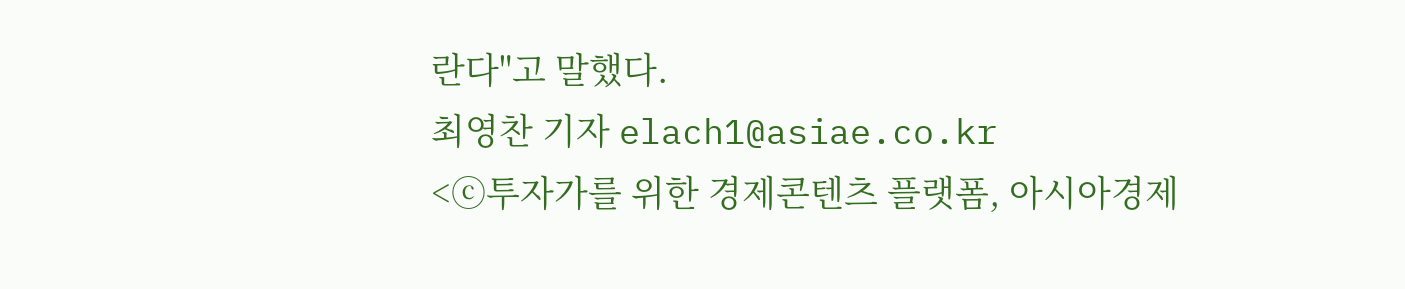란다"고 말했다.
최영찬 기자 elach1@asiae.co.kr
<ⓒ투자가를 위한 경제콘텐츠 플랫폼, 아시아경제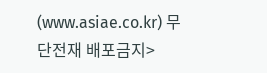(www.asiae.co.kr) 무단전재 배포금지>